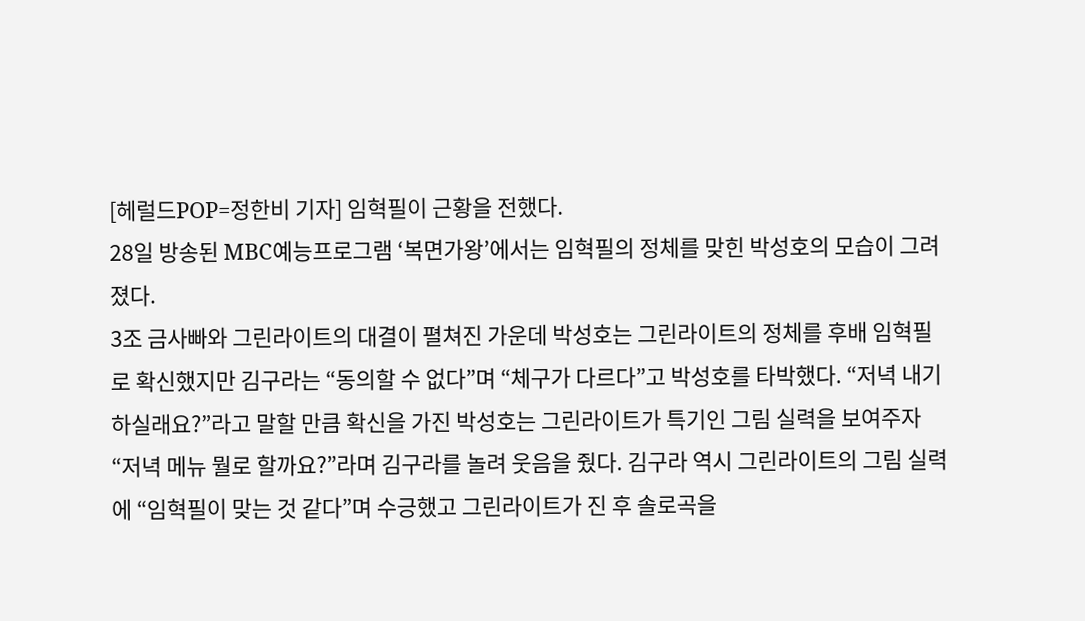[헤럴드POP=정한비 기자] 임혁필이 근황을 전했다.
28일 방송된 MBC예능프로그램 ‘복면가왕’에서는 임혁필의 정체를 맞힌 박성호의 모습이 그려졌다.
3조 금사빠와 그린라이트의 대결이 펼쳐진 가운데 박성호는 그린라이트의 정체를 후배 임혁필로 확신했지만 김구라는 “동의할 수 없다”며 “체구가 다르다”고 박성호를 타박했다. “저녁 내기 하실래요?”라고 말할 만큼 확신을 가진 박성호는 그린라이트가 특기인 그림 실력을 보여주자 “저녁 메뉴 뭘로 할까요?”라며 김구라를 놀려 웃음을 줬다. 김구라 역시 그린라이트의 그림 실력에 “임혁필이 맞는 것 같다”며 수긍했고 그린라이트가 진 후 솔로곡을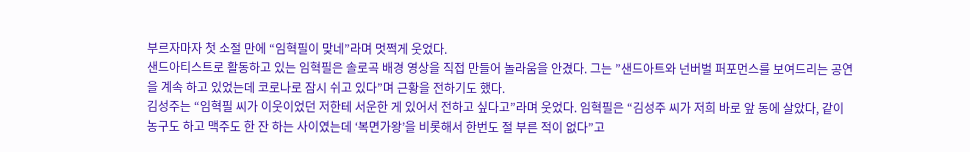부르자마자 첫 소절 만에 “임혁필이 맞네”라며 멋쩍게 웃었다.
샌드아티스트로 활동하고 있는 임혁필은 솔로곡 배경 영상을 직접 만들어 놀라움을 안겼다. 그는 ”샌드아트와 넌버벌 퍼포먼스를 보여드리는 공연을 계속 하고 있었는데 코로나로 잠시 쉬고 있다”며 근황을 전하기도 했다.
김성주는 “임혁필 씨가 이웃이었던 저한테 서운한 게 있어서 전하고 싶다고”라며 웃었다. 임혁필은 “김성주 씨가 저희 바로 앞 동에 살았다, 같이 농구도 하고 맥주도 한 잔 하는 사이였는데 ‘복면가왕’을 비롯해서 한번도 절 부른 적이 없다”고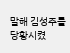말해 김성주를 당황시켰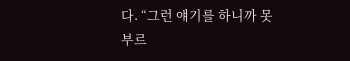다. “그런 얘기를 하니까 못 부르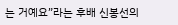는 거예요”라는 후배 신봉선의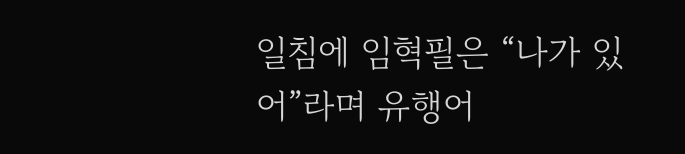일침에 임혁필은 “나가 있어”라며 유행어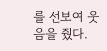를 선보여 웃음을 줬다.